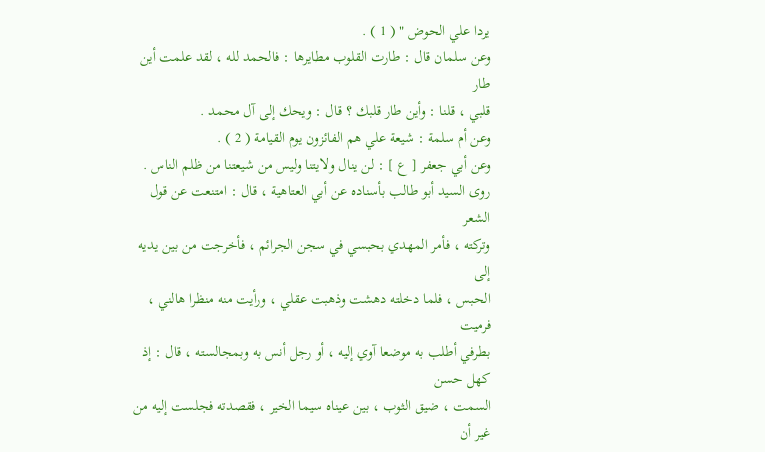يردا علي الحوض " ( 1 ) .
وعن سلمان قال : طارت القلوب مطايرها : فالحمد لله ، لقد علمت أين طار
قلبي ، قلنا : وأين طار قلبك ؟ قال : ويحك إلى آل محمد .
وعن أم سلمة : شيعة علي هم الفائزون يوم القيامة ( 2 ) .
وعن أبي جعفر [ ع ] : لن ينال ولايتنا وليس من شيعتنا من ظلم الناس .
روى السيد أبو طالب بأسناده عن أبي العتاهية ، قال : امتنعت عن قول الشعر
وتركته ، فأمر المهدي بحبسي في سجن الجرائم ، فأخرجت من بين يديه إلى
الحبس ، فلما دخلته دهشت وذهبت عقلي ، ورأيت منه منظرا هالني ، فرميت
بطرفي أطلب به موضعا آوي إليه ، أو رجل أنس به وبمجالسته ، قال : إذ كهل حسن
السمت ، ضيق الثوب ، بين عيناه سيما الخير ، فقصدته فجلست إليه من غير أن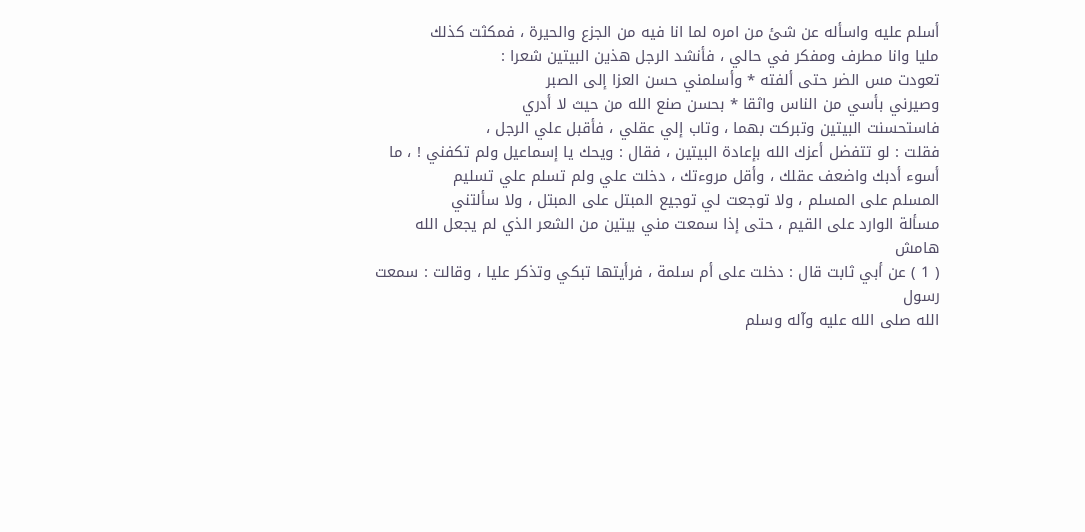أسلم عليه واسأله عن شئ من امره لما انا فيه من الجزع والحيرة ، فمكثت كذلك
مليا وانا مطرف ومفكر في حالي ، فأنشد الرجل هذين البيتين شعرا :
تعودت مس الضر حتى ألفته * وأسلمني حسن العزا إلى الصبر
وصيرني بأسي من الناس واثقا * بحسن صنع الله من حيث لا أدري
فاستحسنت البيتين وتبركت بهما ، وتاب إلي عقلي ، فأقبل علي الرجل ،
فقلت : لو تتفضل أعزك الله بإعادة البيتين ، فقال : ويحك يا إسماعيل ولم تكفني ! ، ما
أسوء أدبك واضعف عقلك ، وأقل مروءتك ، دخلت علي ولم تسلم علي تسليم
المسلم على المسلم ، ولا توجعت لي توجيع المبتل على المبتل ، ولا سألتني
مسألة الوارد على القيم ، حتى إذا سمعت مني بيتين من الشعر الذي لم يجعل الله
هامش
( 1 ) عن أبي ثابت قال : دخلت على أم سلمة ، فرأيتها تبكي وتذكر عليا ، وقالت : سمعت رسول
الله صلى الله عليه وآله وسلم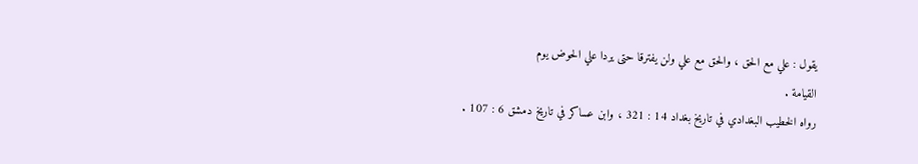يقول : علي مع الحق ، والحق مع علي ولن يفترقا حتى يردا علي الحوض يوم
القيامة .
رواه الخطيب البغدادي في تاريخ بغداد 14 : 321 ، وابن عساكر في تاريخ دمشق 6 : 107 .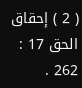( 2 ) إحقاق الحق 17 : 262 .